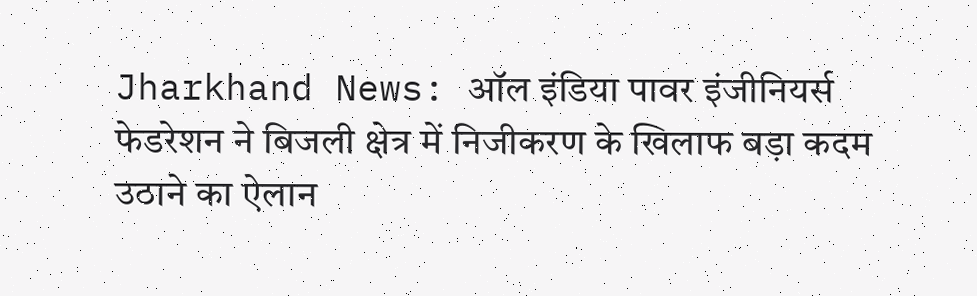Jharkhand News: ऑल इंडिया पावर इंजीनियर्स फेडरेशन ने बिजली क्षेत्र में निजीकरण के खिलाफ बड़ा कदम उठाने का ऐलान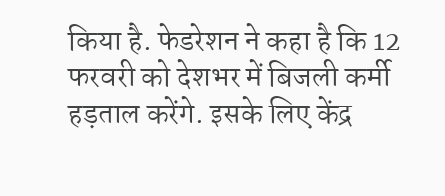किया है. फेडरेशन ने कहा है कि 12 फरवरी को देशभर में बिजली कर्मी हड़ताल करेंगे. इसके लिए केंद्र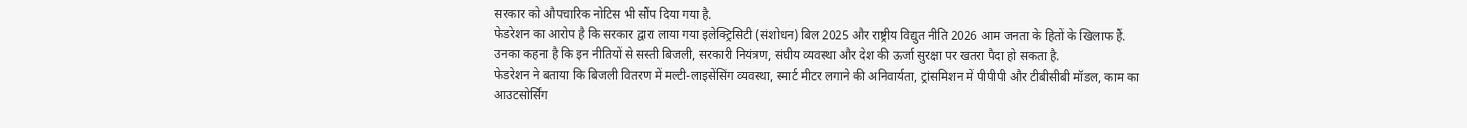सरकार को औपचारिक नोटिस भी सौंप दिया गया है.
फेडरेशन का आरोप है कि सरकार द्वारा लाया गया इलेक्ट्रिसिटी (संशोधन) बिल 2025 और राष्ट्रीय विद्युत नीति 2026 आम जनता के हितों के खिलाफ हैं. उनका कहना है कि इन नीतियों से सस्ती बिजली, सरकारी नियंत्रण, संघीय व्यवस्था और देश की ऊर्जा सुरक्षा पर खतरा पैदा हो सकता है.
फेडरेशन ने बताया कि बिजली वितरण में मल्टी-लाइसेंसिंग व्यवस्था, स्मार्ट मीटर लगाने की अनिवार्यता, ट्रांसमिशन में पीपीपी और टीबीसीबी मॉडल, काम का आउटसोर्सिंग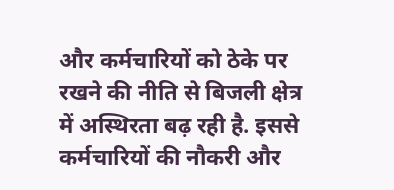और कर्मचारियों को ठेके पर रखने की नीति से बिजली क्षेत्र में अस्थिरता बढ़ रही है. इससे कर्मचारियों की नौकरी और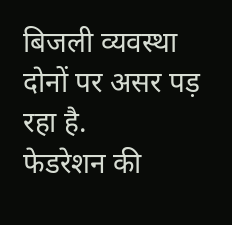बिजली व्यवस्था दोनों पर असर पड़ रहा है.
फेडरेशन की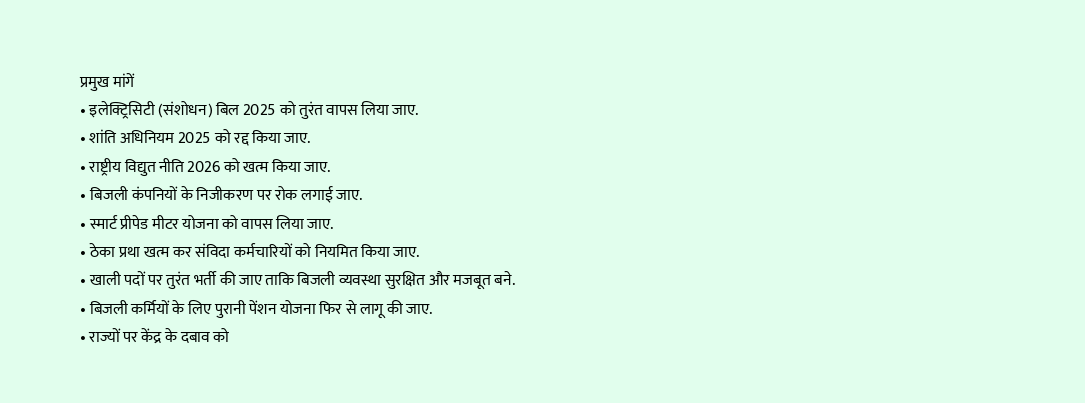प्रमुख मांगें
• इलेक्ट्रिसिटी (संशोधन) बिल 2025 को तुरंत वापस लिया जाए.
• शांति अधिनियम 2025 को रद्द किया जाए.
• राष्ट्रीय विद्युत नीति 2026 को खत्म किया जाए.
• बिजली कंपनियों के निजीकरण पर रोक लगाई जाए.
• स्मार्ट प्रीपेड मीटर योजना को वापस लिया जाए.
• ठेका प्रथा खत्म कर संविदा कर्मचारियों को नियमित किया जाए.
• खाली पदों पर तुरंत भर्ती की जाए ताकि बिजली व्यवस्था सुरक्षित और मजबूत बने.
• बिजली कर्मियों के लिए पुरानी पेंशन योजना फिर से लागू की जाए.
• राज्यों पर केंद्र के दबाव को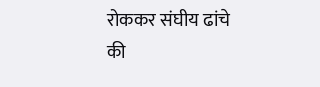रोककर संघीय ढांचे की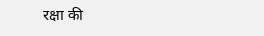रक्षा की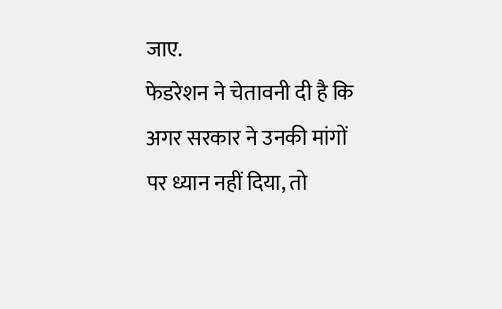जाए.
फेडरेशन ने चेतावनी दी है कि अगर सरकार ने उनकी मांगों पर ध्यान नहीं दिया, तो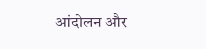आंदोलन और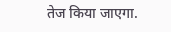तेज किया जाएगा.